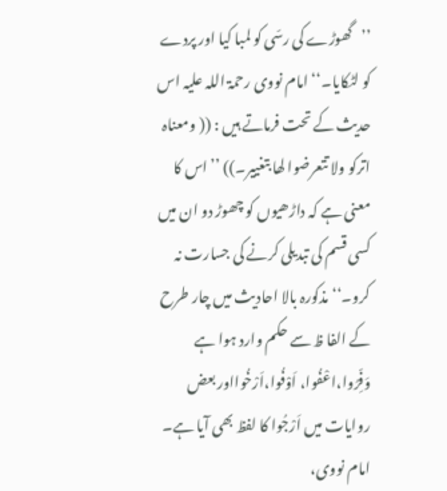’’گھوڑے کی رسّی کو لمبا کیا اور پردے کو لٹکایا۔‘‘ امام نووی رحمۃ اللہ علیہ اس حدیث کے تحت فرماتے ہیں : (( ومعناہ اترکو ولا تتعرضوا لھا بتغییر۔)) ’’ اس کا معنی ہے کہ داڑھیوں کو چھوڑ دو ان میں کسی قسم کی تبدیلی کرنے کی جسارت نہ کرو۔‘‘ مذکورہ بالا احادیث میں چار طرح کے الفا ظ سے حکم وارد ہوا ہے وَفِّرُوا،اعْفُوا، اَوْفُوا،اَرْخُوااور بعض روایات میں اَرْجُوا کا لفظ بھی آیا ہے۔ امام نووی،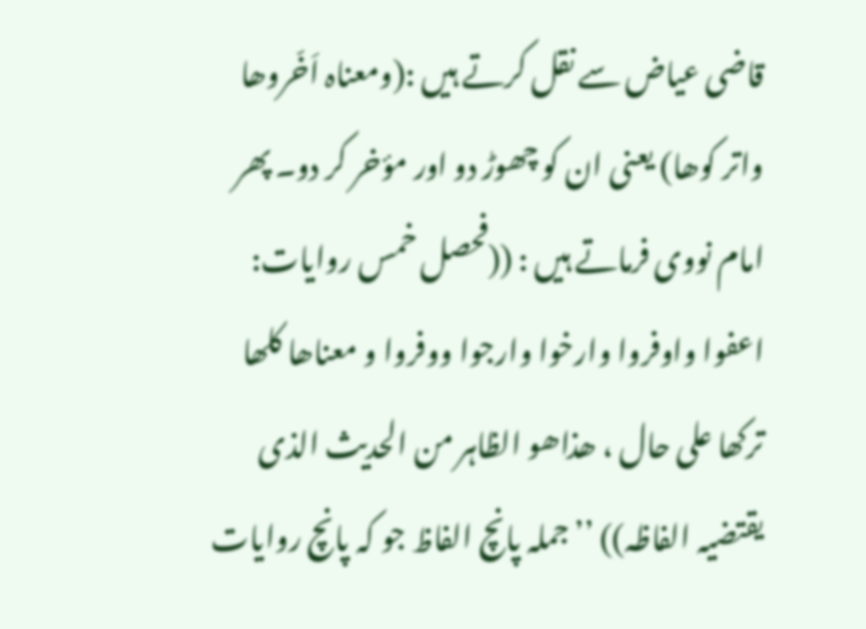قاضی عیاض سے نقل کرتے ہیں :(ومعناہ اَخّروھا واتر کوھا) یعنی ان کو چھوڑ دو اور مؤخر کر دو۔ پھر امام نووی فرماتے ہیں : ((فحصل خمس روایات: اعفوا واوفروا وارخوا وارجوا ووفروا و معناھا کلھا ترکھا علی حال ، ھذاھو الظاہر من الحدیث الذی یقتضیہ الفاظہ)) ’’جملہ پانچ الفاظ جو کہ پانچ روایات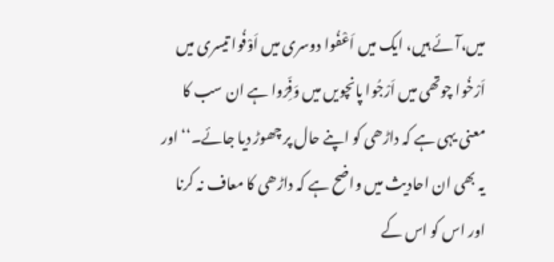میں،آئے ہیں، ایک میں اَعْفُوا دوسری میں اَوْفُوا تیسری میں اَرْخُوا چوتھی میں اَرْجُوا پانچویں میں وَفِّرُوا ہے ان سب کا معنی یہی ہے کہ داڑھی کو اپنے حال پر چھوڑ دیا جائے۔‘‘ اور یہ بھی ان احادیث میں واضح ہے کہ داڑھی کا معاف نہ کرنا اور اس کو اس کے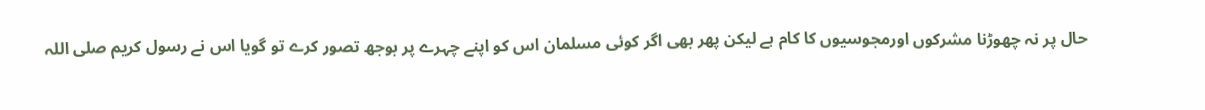حال پر نہ چھوڑنا مشرکوں اورمجوسیوں کا کام ہے لیکن پھر بھی اگر کوئی مسلمان اس کو اپنے چہرے پر بوجھ تصور کرے تو گویا اس نے رسول کریم صلی اللہ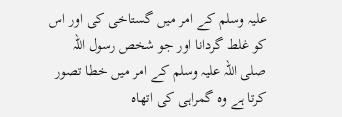علیہ وسلم کے امر میں گستاخی کی اور اس کو غلط گردانا اور جو شخص رسول اللہ صلی اللہ علیہ وسلم کے امر میں خطا تصور کرتا ہے وہ گمراہی کی اتھاہ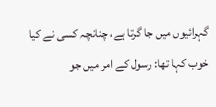گہرائیوں میں جا گرتا ہے، چنانچہ کسی نے کیا خوب کہا تھا: رسول کے امر میں جو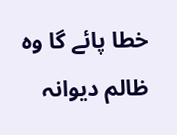خطا پائے گا وہ ظالم دیوانہ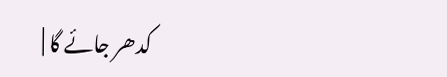کدھر جائے گا |